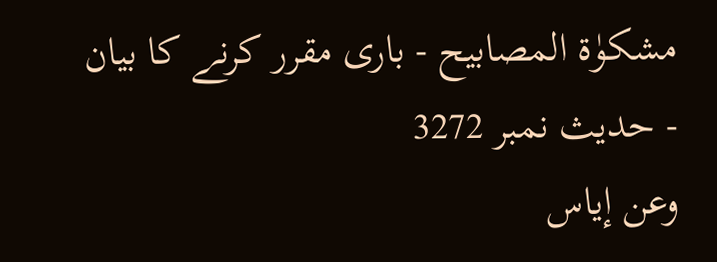مشکوٰۃ المصابیح - باری مقرر کرنے کا بیان - حدیث نمبر 3272
وعن إياس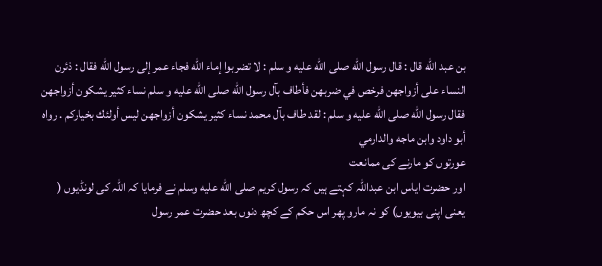بن عبد الله قال : قال رسول الله صلى الله عليه و سلم : لا تضربوا إماء الله فجاء عمر إلى رسول الله فقال : ذئرن النساء على أزواجهن فرخص في ضربهن فأطاف بآل رسول الله صلى الله عليه و سلم نساء كثير يشكون أزواجهن فقال رسول الله صلى الله عليه و سلم : لقد طاف بآل محمد نساء كثير يشكون أزواجهن ليس أولئك بخياركم . رواه أبو داود وابن ماجه والدارمي
عورتوں کو مارنے کی ممانعت
اور حضرت ایاس ابن عبداللہ کہتے ہیں کہ رسول کریم صلى الله عليه وسلم نے فرمایا کہ اللہ کی لونڈیوں ( یعنی اپنی بیویوں) کو نہ مارو پھر اس حکم کے کچھ دنوں بعد حضرت عمر رسول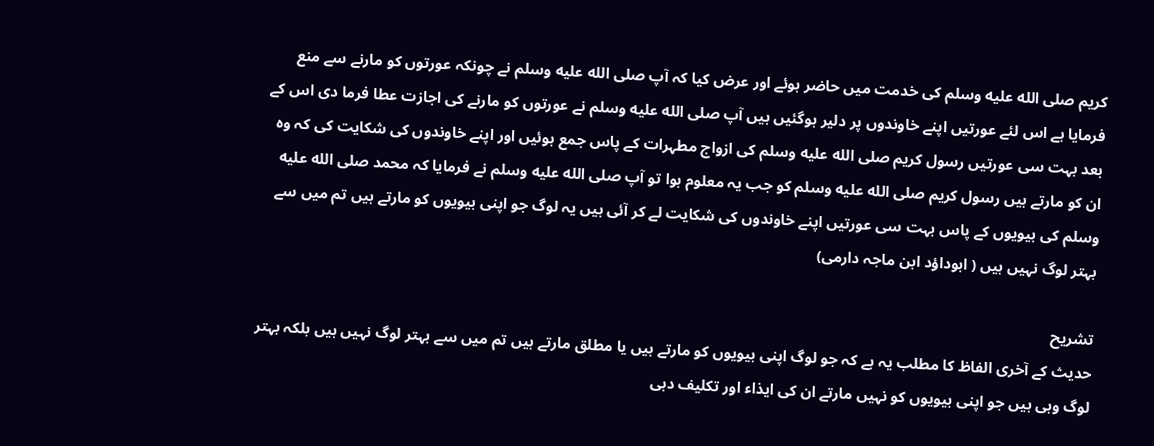کریم صلى الله عليه وسلم کی خدمت میں حاضر ہوئے اور عرض کیا کہ آپ صلى الله عليه وسلم نے چونکہ عورتوں کو مارنے سے منع فرمایا ہے اس لئے عورتیں اپنے خاوندوں پر دلیر ہوگئیں ہیں آپ صلى الله عليه وسلم نے عورتوں کو مارنے کی اجازت عطا فرما دی اس کے بعد بہت سی عورتیں رسول کریم صلى الله عليه وسلم کی ازواج مطہرات کے پاس جمع ہوئیں اور اپنے خاوندوں کی شکایت کی کہ وہ ان کو مارتے ہیں رسول کریم صلى الله عليه وسلم کو جب یہ معلوم ہوا تو آپ صلى الله عليه وسلم نے فرمایا کہ محمد صلى الله عليه وسلم کی بیویوں کے پاس بہت سی عورتیں اپنے خاوندوں کی شکایت لے کر آئی ہیں یہ لوگ جو اپنی بیویوں کو مارتے ہیں تم میں سے بہتر لوگ نہیں ہیں ( ابوداؤد ابن ماجہ دارمی)

تشریح
حدیث کے آخری الفاظ کا مطلب یہ ہے کہ جو لوگ اپنی بیویوں کو مارتے ہیں یا مطلق مارتے ہیں تم میں سے بہتر لوگ نہیں ہیں بلکہ بہتر لوگ وہی ہیں جو اپنی بیویوں کو نہیں مارتے ان کی ایذاء اور تکلیف دہی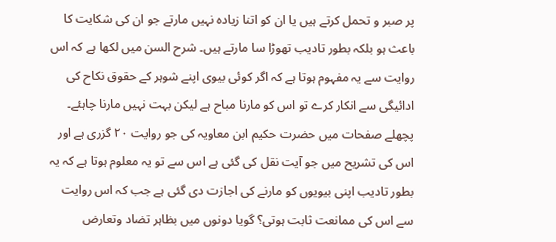پر صبر و تحمل کرتے ہیں یا ان کو اتنا زیادہ نہیں مارتے جو ان کی شکایت کا باعث ہو بلکہ بطور تادیب تھوڑا سا مارتے ہیں۔ شرح السن میں لکھا ہے کہ اس روایت سے یہ مفہوم ہوتا ہے کہ اگر کوئی بیوی اپنے شوہر کے حقوق نکاح کی ادائیگی سے انکار کرے تو اس کو مارنا مباح ہے لیکن بہت نہیں مارنا چاہئے۔ پچھلے صفحات میں حضرت حکیم ابن معاویہ کی جو روایت ٢٠ گزری ہے اور اس کی تشریح میں جو آیت نقل کی گئی ہے اس سے تو یہ معلوم ہوتا ہے کہ یہ بطور تادیب اپنی بیویوں کو مارنے کی اجازت دی گئی ہے جب کہ اس روایت سے اس کی ممانعت ثابت ہوتی؟ گویا دونوں میں بظاہر تضاد وتعارض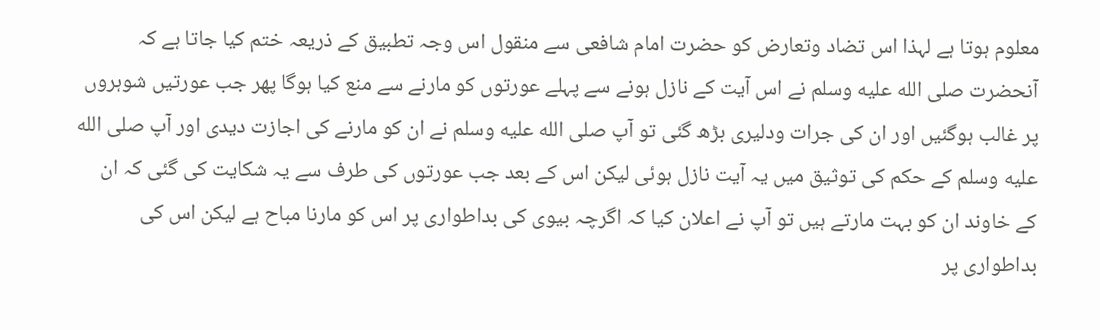معلوم ہوتا ہے لہذا اس تضاد وتعارض کو حضرت امام شافعی سے منقول اس وجہ تطبیق کے ذریعہ ختم کیا جاتا ہے کہ آنحضرت صلى الله عليه وسلم نے اس آیت کے نازل ہونے سے پہلے عورتوں کو مارنے سے منع کیا ہوگا پھر جب عورتیں شوہروں پر غالب ہوگئیں اور ان کی جرات ودلیری بڑھ گئی تو آپ صلى الله عليه وسلم نے ان کو مارنے کی اجازت دیدی اور آپ صلى الله عليه وسلم کے حکم کی توثیق میں یہ آیت نازل ہوئی لیکن اس کے بعد جب عورتوں کی طرف سے یہ شکایت کی گئی کہ ان کے خاوند ان کو بہت مارتے ہیں تو آپ نے اعلان کیا کہ اگرچہ بیوی کی بداطواری پر اس کو مارنا مباح ہے لیکن اس کی بداطواری پر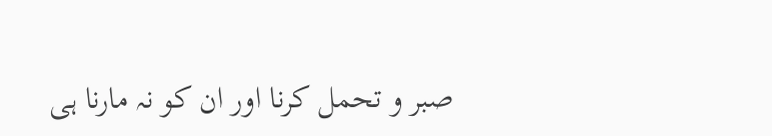صبر و تحمل کرنا اور ان کو نہ مارنا ہی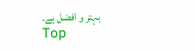بہتر و افضل ہے۔
Top